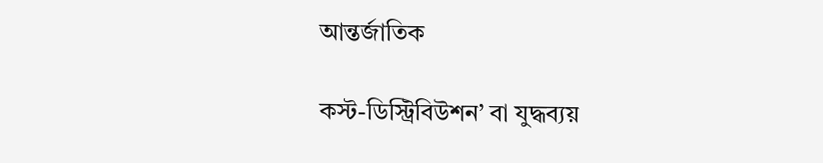আন্তর্জাতিক

কস্ট-ডিস্ট্রিবিউশন’ বা যুদ্ধব্যয়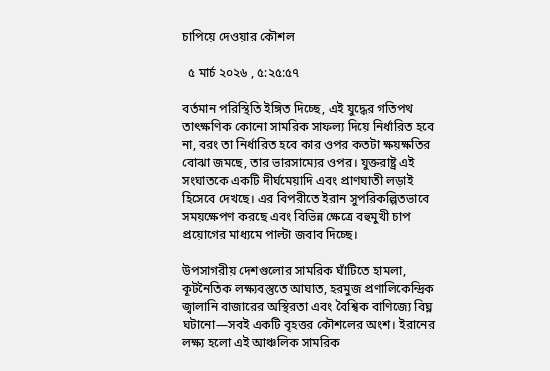চাপিয়ে দেওয়ার কৌশল

  ৫ মার্চ ২০২৬ , ৫:২৫:৫৭

বর্তমান পরিস্থিতি ইঙ্গিত দিচ্ছে, এই যুদ্ধের গতিপথ তাৎক্ষণিক কোনো সামরিক সাফল্য দিয়ে নির্ধারিত হবে না, বরং তা নির্ধারিত হবে কার ওপর কতটা ক্ষয়ক্ষতির বোঝা জমছে, তার ভারসাম্যের ওপর। যুক্তরাষ্ট্র এই সংঘাতকে একটি দীর্ঘমেয়াদি এবং প্রাণঘাতী লড়াই হিসেবে দেখছে। এর বিপরীতে ইরান সুপরিকল্পিতভাবে সময়ক্ষেপণ করছে এবং বিভিন্ন ক্ষেত্রে বহুমুখী চাপ প্রয়োগের মাধ্যমে পাল্টা জবাব দিচ্ছে।

উপসাগরীয় দেশগুলোর সামরিক ঘাঁটিতে হামলা, কূটনৈতিক লক্ষ্যবস্তুতে আঘাত, হরমুজ প্রণালিকেন্দ্রিক জ্বালানি বাজারের অস্থিরতা এবং বৈশ্বিক বাণিজ্যে বিঘ্ন ঘটানো—সবই একটি বৃহত্তর কৌশলের অংশ। ইরানের লক্ষ্য হলো এই আঞ্চলিক সামরিক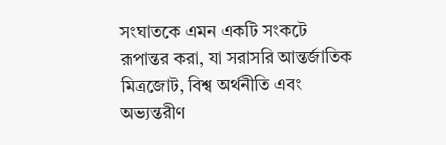সংঘাতকে এমন একটি সংকটে রূপান্তর করা, যা সরাসরি আন্তর্জাতিক মিত্রজোট, বিশ্ব অর্থনীতি এবং অভ্যন্তরীণ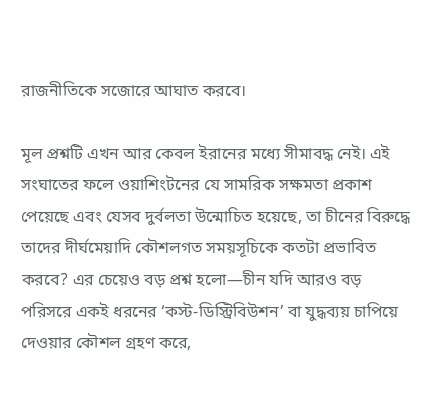রাজনীতিকে সজোরে আঘাত করবে।

মূল প্রশ্নটি এখন আর কেবল ইরানের মধ্যে সীমাবদ্ধ নেই। এই সংঘাতের ফলে ওয়াশিংটনের যে সামরিক সক্ষমতা প্রকাশ পেয়েছে এবং যেসব দুর্বলতা উন্মোচিত হয়েছে, তা চীনের বিরুদ্ধে তাদের দীর্ঘমেয়াদি কৌশলগত সময়সূচিকে কতটা প্রভাবিত করবে? এর চেয়েও বড় প্রশ্ন হলো—চীন যদি আরও বড় পরিসরে একই ধরনের ‘কস্ট-ডিস্ট্রিবিউশন’ বা যুদ্ধব্যয় চাপিয়ে দেওয়ার কৌশল গ্রহণ করে,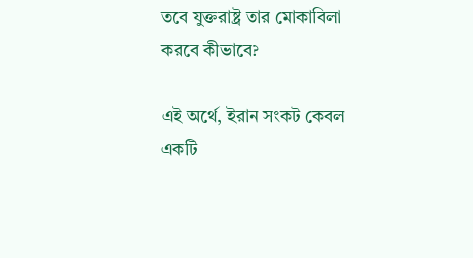তবে যুক্তরাষ্ট্র তার মোকাবিলা করবে কীভাবে?

এই অর্থে, ইরান সংকট কেবল একটি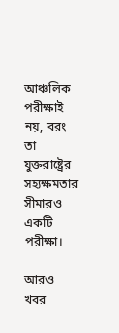আঞ্চলিক পরীক্ষাই নয়, বরং তা যুক্তরাষ্ট্রের সহ্যক্ষমতার সীমারও একটি পরীক্ষা।

আরও খবর